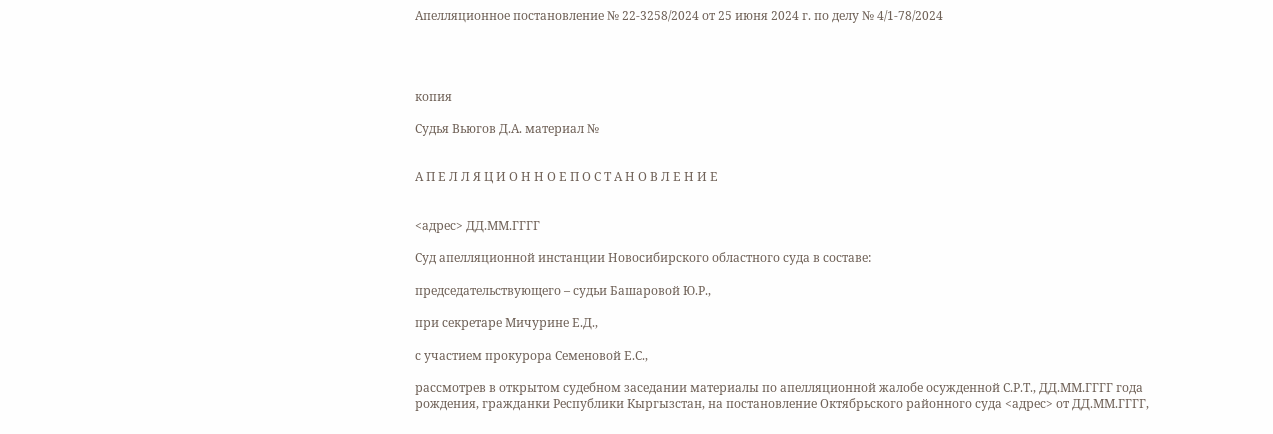Апелляционное постановление № 22-3258/2024 от 25 июня 2024 г. по делу № 4/1-78/2024




копия

Судья Вьюгов Д.А. материал №


А П Е Л Л Я Ц И О Н Н О Е П О С Т А Н О В Л Е Н И Е


<адрес> ДД.ММ.ГГГГ

Суд апелляционной инстанции Новосибирского областного суда в составе:

председательствующего – судьи Башаровой Ю.Р.,

при секретаре Мичурине Е.Д.,

с участием прокурора Семеновой Е.С.,

рассмотрев в открытом судебном заседании материалы по апелляционной жалобе осужденной С.Р.Т., ДД.ММ.ГГГГ года рождения, гражданки Республики Кыргызстан, на постановление Октябрьского районного суда <адрес> от ДД.ММ.ГГГГ,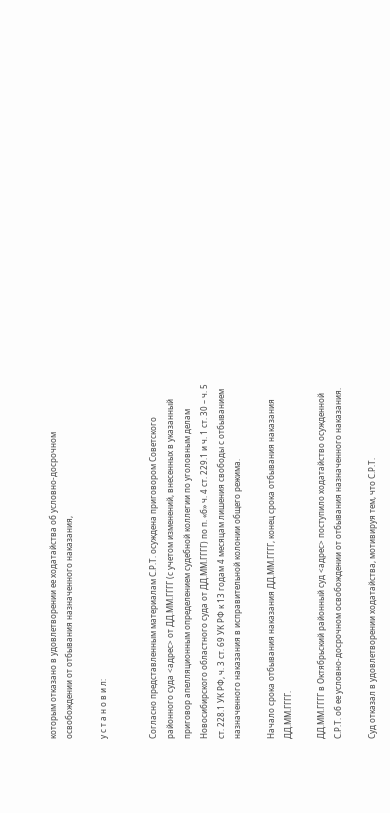которым отказано в удовлетворении ее ходатайства об условно-досрочном освобождении от отбывания назначенного наказания,

у с т а н о в и л:


Согласно представленным материалам С.Р.Т. осуждена приговором Советского районного суда <адрес> от ДД.ММ.ГГГГ (с учетом изменений, внесенных в указанный приговор апелляционным определением судебной коллегии по уголовным делам Новосибирского областного суда от ДД.ММ.ГГГГ) по п. «б» ч. 4 ст. 229.1 и ч. 1 ст. 30 – ч. 5 ст. 228.1 УК РФ, ч. 3 ст. 69 УК РФ к 13 годам 4 месяцам лишения свободы с отбыванием назначенного наказания в исправительной колонии общего режима.

Начало срока отбывания наказания ДД.ММ.ГГГГ, конец срока отбывания наказания ДД.ММ.ГГГГ.

ДД.ММ.ГГГГ в Октябрьский районный суд <адрес> поступило ходатайство осужденной С.Р.Т. об ее условно-досрочном освобождении от отбывания назначенного наказания.

Суд отказал в удовлетворении ходатайства, мотивируя тем, что С.Р.Т.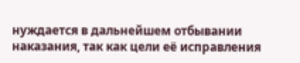нуждается в дальнейшем отбывании наказания, так как цели её исправления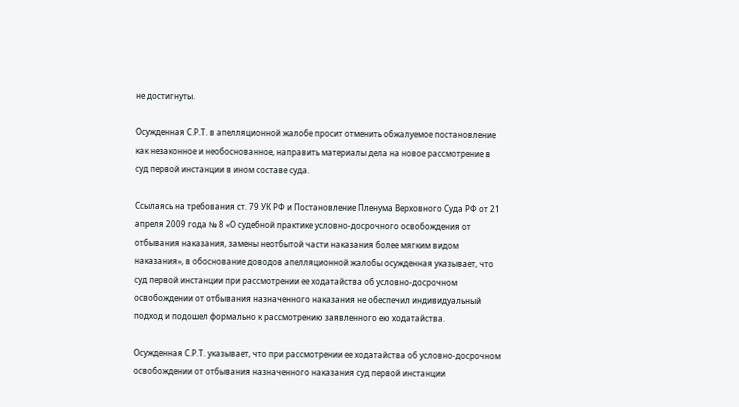не достигнуты.

Осужденная С.Р.Т. в апелляционной жалобе просит отменить обжалуемое постановление как незаконное и необоснованное, направить материалы дела на новое рассмотрение в суд первой инстанции в ином составе суда.

Ссылаясь на требования ст. 79 УК РФ и Постановление Пленума Верховного Суда РФ от 21 апреля 2009 года № 8 «О судебной практике условно-досрочного освобождения от отбывания наказания, замены неотбытой части наказания более мягким видом наказания», в обоснование доводов апелляционной жалобы осужденная указывает, что суд первой инстанции при рассмотрении ее ходатайства об условно-досрочном освобождении от отбывания назначенного наказания не обеспечил индивидуальный подход и подошел формально к рассмотрению заявленного ею ходатайства.

Осужденная С.Р.Т. указывает, что при рассмотрении ее ходатайства об условно-досрочном освобождении от отбывания назначенного наказания суд первой инстанции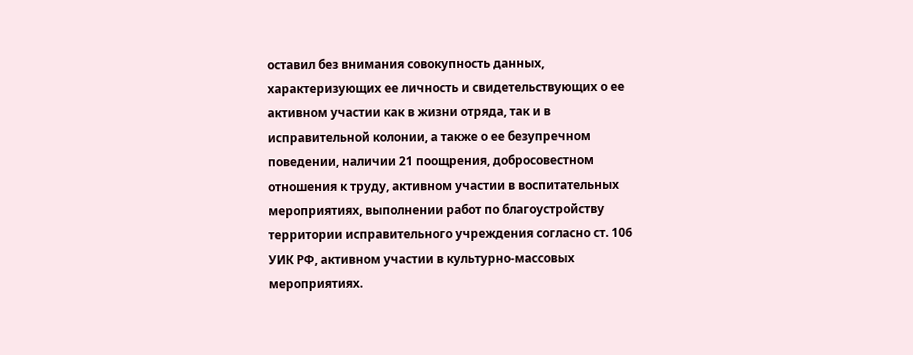оставил без внимания совокупность данных, характеризующих ее личность и свидетельствующих о ее активном участии как в жизни отряда, так и в исправительной колонии, а также о ее безупречном поведении, наличии 21 поощрения, добросовестном отношения к труду, активном участии в воспитательных мероприятиях, выполнении работ по благоустройству территории исправительного учреждения согласно ст. 106 УИК РФ, активном участии в культурно-массовых мероприятиях.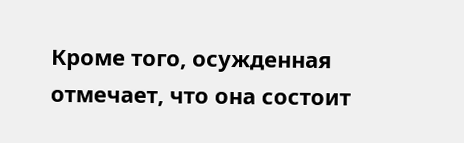Кроме того, осужденная отмечает, что она состоит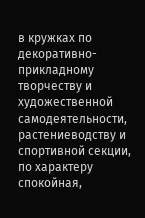в кружках по декоративно-прикладному творчеству и художественной самодеятельности, растениеводству и спортивной секции, по характеру спокойная,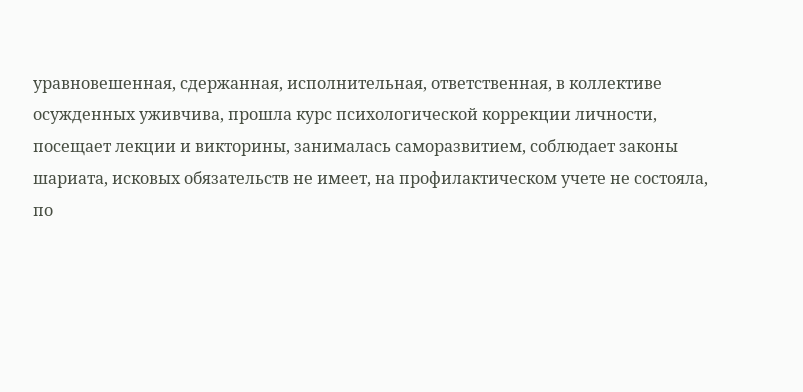уравновешенная, сдержанная, исполнительная, ответственная, в коллективе осужденных уживчива, прошла курс психологической коррекции личности, посещает лекции и викторины, занималась саморазвитием, соблюдает законы шариата, исковых обязательств не имеет, на профилактическом учете не состояла, по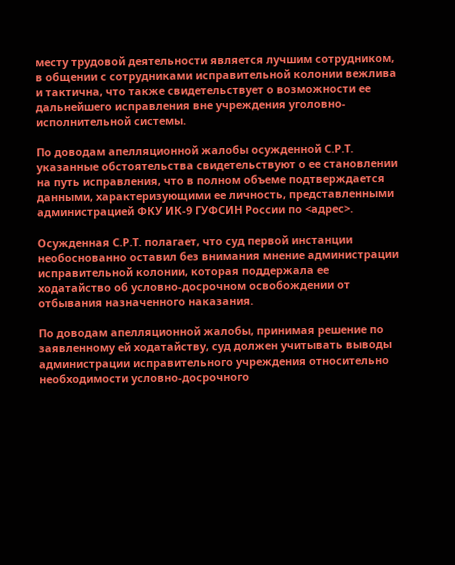месту трудовой деятельности является лучшим сотрудником, в общении с сотрудниками исправительной колонии вежлива и тактична, что также свидетельствует о возможности ее дальнейшего исправления вне учреждения уголовно-исполнительной системы.

По доводам апелляционной жалобы осужденной С.Р.Т. указанные обстоятельства свидетельствуют о ее становлении на путь исправления, что в полном объеме подтверждается данными, характеризующими ее личность, представленными администрацией ФКУ ИК-9 ГУФСИН России по <адрес>.

Осужденная С.Р.Т. полагает, что суд первой инстанции необоснованно оставил без внимания мнение администрации исправительной колонии, которая поддержала ее ходатайство об условно-досрочном освобождении от отбывания назначенного наказания.

По доводам апелляционной жалобы, принимая решение по заявленному ей ходатайству, суд должен учитывать выводы администрации исправительного учреждения относительно необходимости условно-досрочного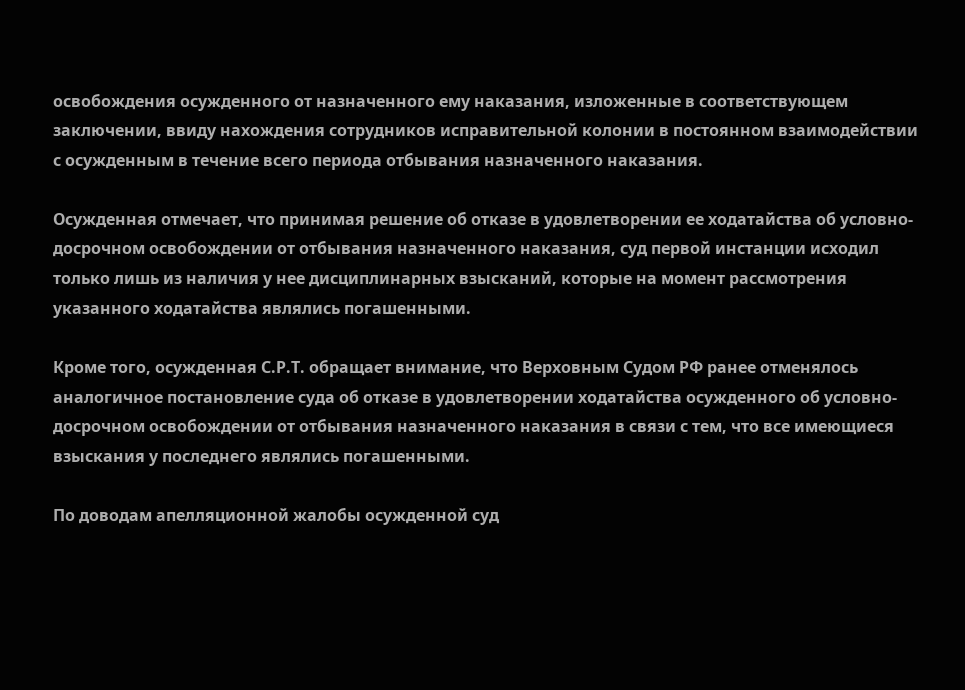освобождения осужденного от назначенного ему наказания, изложенные в соответствующем заключении, ввиду нахождения сотрудников исправительной колонии в постоянном взаимодействии с осужденным в течение всего периода отбывания назначенного наказания.

Осужденная отмечает, что принимая решение об отказе в удовлетворении ее ходатайства об условно-досрочном освобождении от отбывания назначенного наказания, суд первой инстанции исходил только лишь из наличия у нее дисциплинарных взысканий, которые на момент рассмотрения указанного ходатайства являлись погашенными.

Кроме того, осужденная С.Р.Т. обращает внимание, что Верховным Судом РФ ранее отменялось аналогичное постановление суда об отказе в удовлетворении ходатайства осужденного об условно-досрочном освобождении от отбывания назначенного наказания в связи с тем, что все имеющиеся взыскания у последнего являлись погашенными.

По доводам апелляционной жалобы осужденной суд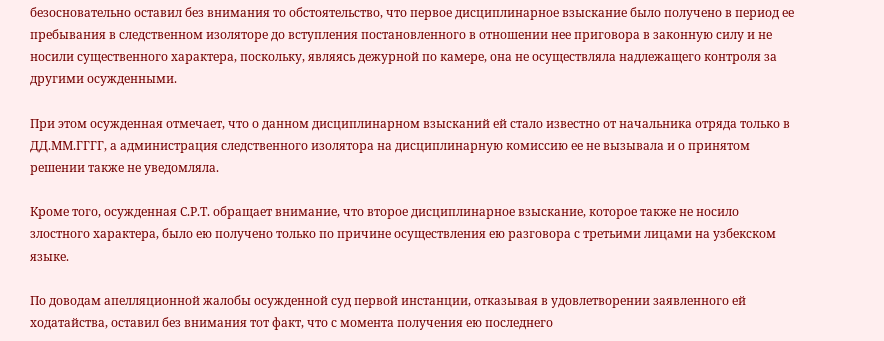безосновательно оставил без внимания то обстоятельство, что первое дисциплинарное взыскание было получено в период ее пребывания в следственном изоляторе до вступления постановленного в отношении нее приговора в законную силу и не носили существенного характера, поскольку, являясь дежурной по камере, она не осуществляла надлежащего контроля за другими осужденными.

При этом осужденная отмечает, что о данном дисциплинарном взысканий ей стало известно от начальника отряда только в ДД.ММ.ГГГГ, а администрация следственного изолятора на дисциплинарную комиссию ее не вызывала и о принятом решении также не уведомляла.

Кроме того, осужденная С.Р.Т. обращает внимание, что второе дисциплинарное взыскание, которое также не носило злостного характера, было ею получено только по причине осуществления ею разговора с третьими лицами на узбекском языке.

По доводам апелляционной жалобы осужденной суд первой инстанции, отказывая в удовлетворении заявленного ей ходатайства, оставил без внимания тот факт, что с момента получения ею последнего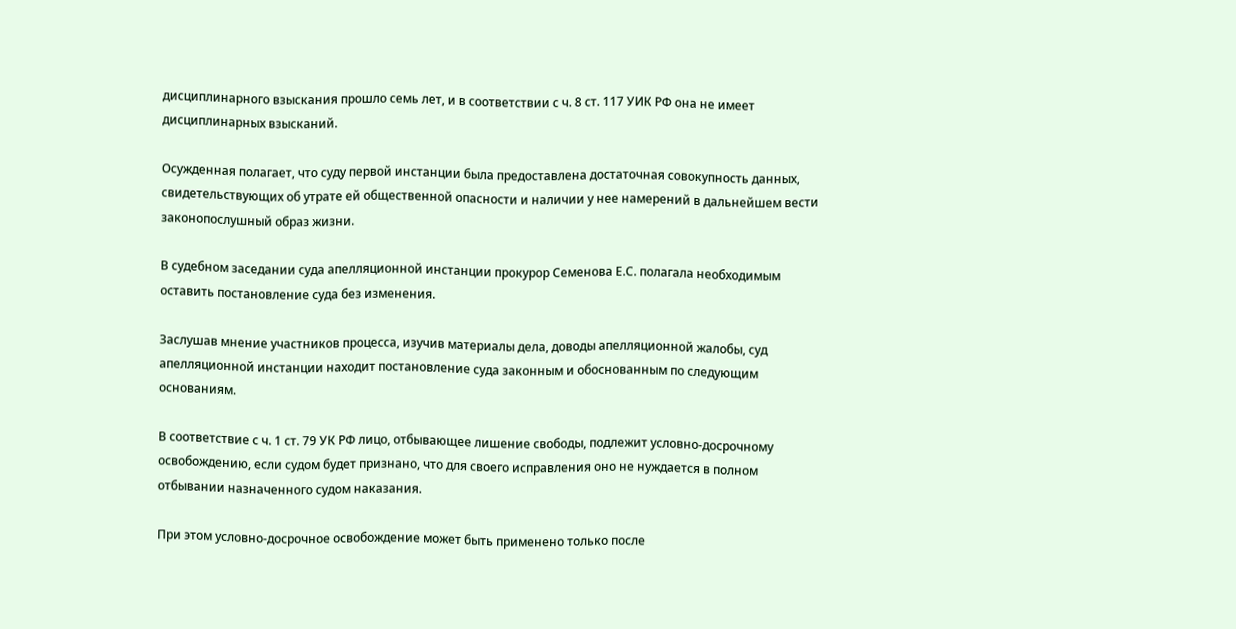дисциплинарного взыскания прошло семь лет, и в соответствии с ч. 8 ст. 117 УИК РФ она не имеет дисциплинарных взысканий.

Осужденная полагает, что суду первой инстанции была предоставлена достаточная совокупность данных, свидетельствующих об утрате ей общественной опасности и наличии у нее намерений в дальнейшем вести законопослушный образ жизни.

В судебном заседании суда апелляционной инстанции прокурор Семенова Е.С. полагала необходимым оставить постановление суда без изменения.

Заслушав мнение участников процесса, изучив материалы дела, доводы апелляционной жалобы, суд апелляционной инстанции находит постановление суда законным и обоснованным по следующим основаниям.

В соответствие с ч. 1 ст. 79 УК РФ лицо, отбывающее лишение свободы, подлежит условно-досрочному освобождению, если судом будет признано, что для своего исправления оно не нуждается в полном отбывании назначенного судом наказания.

При этом условно-досрочное освобождение может быть применено только после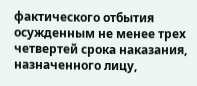фактического отбытия осужденным не менее трех четвертей срока наказания, назначенного лицу,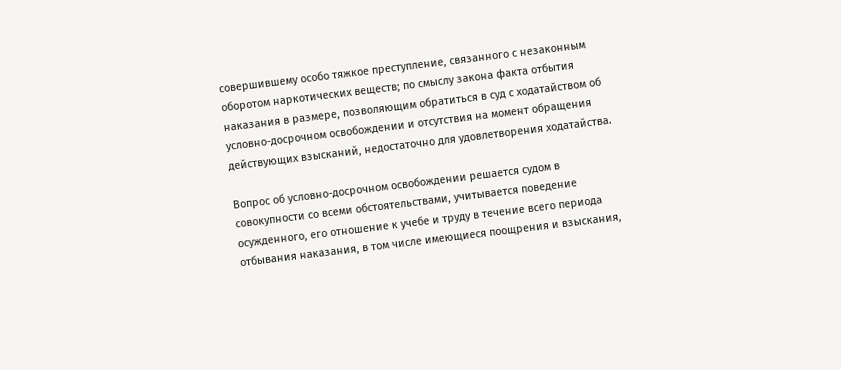совершившему особо тяжкое преступление, связанного с незаконным оборотом наркотических веществ; по смыслу закона факта отбытия наказания в размере, позволяющим обратиться в суд с ходатайством об условно-досрочном освобождении и отсутствия на момент обращения действующих взысканий, недостаточно для удовлетворения ходатайства.

Вопрос об условно-досрочном освобождении решается судом в совокупности со всеми обстоятельствами, учитывается поведение осужденного, его отношение к учебе и труду в течение всего периода отбывания наказания, в том числе имеющиеся поощрения и взыскания,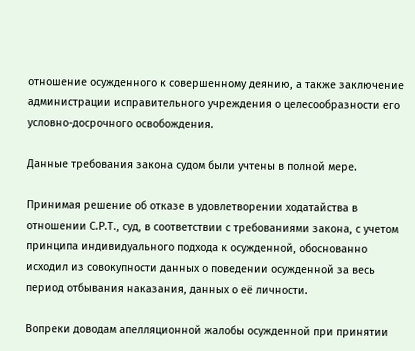отношение осужденного к совершенному деянию, а также заключение администрации исправительного учреждения о целесообразности его условно-досрочного освобождения.

Данные требования закона судом были учтены в полной мере.

Принимая решение об отказе в удовлетворении ходатайства в отношении С.Р.Т., суд, в соответствии с требованиями закона, с учетом принципа индивидуального подхода к осужденной, обоснованно исходил из совокупности данных о поведении осужденной за весь период отбывания наказания, данных о её личности.

Вопреки доводам апелляционной жалобы осужденной при принятии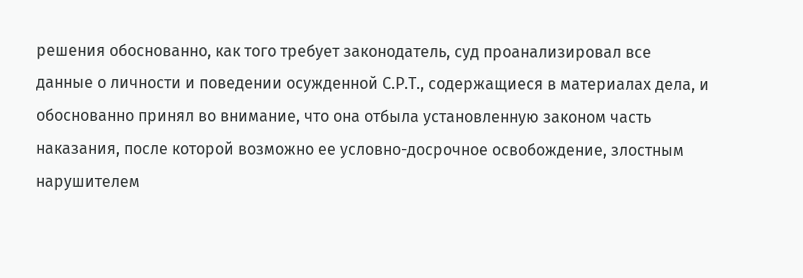решения обоснованно, как того требует законодатель, суд проанализировал все данные о личности и поведении осужденной С.Р.Т., содержащиеся в материалах дела, и обоснованно принял во внимание, что она отбыла установленную законом часть наказания, после которой возможно ее условно-досрочное освобождение, злостным нарушителем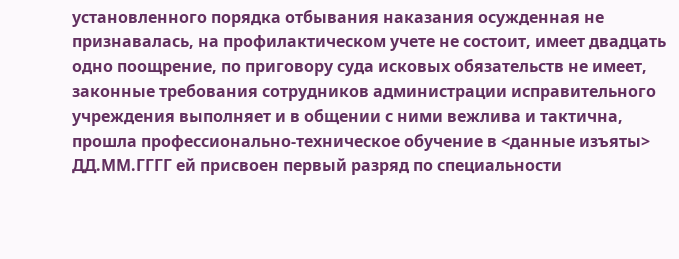установленного порядка отбывания наказания осужденная не признавалась, на профилактическом учете не состоит, имеет двадцать одно поощрение, по приговору суда исковых обязательств не имеет, законные требования сотрудников администрации исправительного учреждения выполняет и в общении с ними вежлива и тактична, прошла профессионально-техническое обучение в <данные изъяты> ДД.ММ.ГГГГ ей присвоен первый разряд по специальности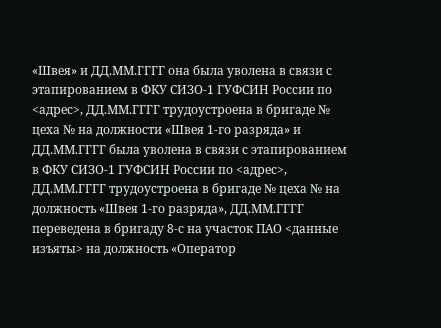«Швея» и ДД.ММ.ГГГГ она была уволена в связи с этапированием в ФКУ СИЗО-1 ГУФСИН России по <адрес>, ДД.ММ.ГГГГ трудоустроена в бригаде № цеха № на должности «Швея 1-го разряда» и ДД.ММ.ГГГГ была уволена в связи с этапированием в ФКУ СИЗО-1 ГУФСИН России по <адрес>, ДД.ММ.ГГГГ трудоустроена в бригаде № цеха № на должность «Швея 1-го разряда», ДД.ММ.ГГГГ переведена в бригаду 8-с на участок ПАО <данные изъяты> на должность «Оператор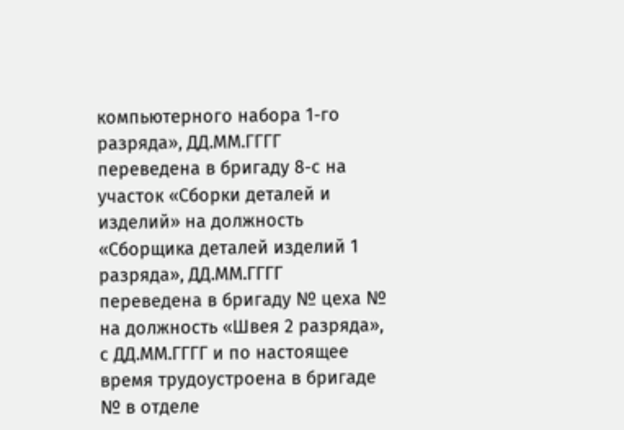компьютерного набора 1-го разряда», ДД.ММ.ГГГГ переведена в бригаду 8-с на участок «Сборки деталей и изделий» на должность «Сборщика деталей изделий 1 разряда», ДД.ММ.ГГГГ переведена в бригаду № цеха № на должность «Швея 2 разряда», с ДД.ММ.ГГГГ и по настоящее время трудоустроена в бригаде № в отделе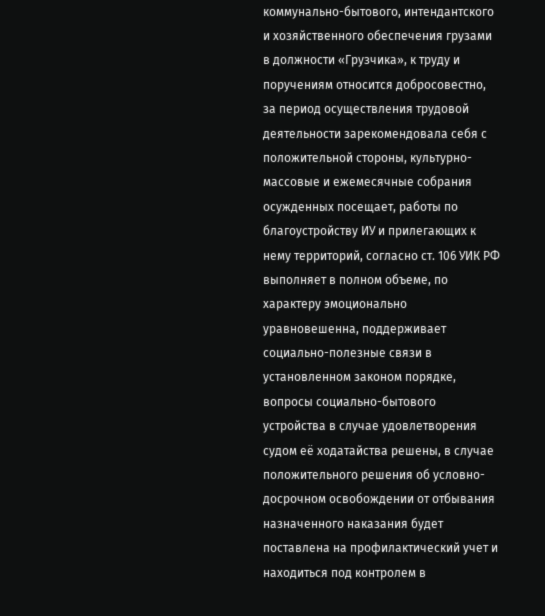коммунально-бытового, интендантского и хозяйственного обеспечения грузами в должности «Грузчика», к труду и поручениям относится добросовестно, за период осуществления трудовой деятельности зарекомендовала себя с положительной стороны, культурно-массовые и ежемесячные собрания осужденных посещает, работы по благоустройству ИУ и прилегающих к нему территорий, согласно ст. 106 УИК РФ выполняет в полном объеме, по характеру эмоционально уравновешенна, поддерживает социально-полезные связи в установленном законом порядке, вопросы социально-бытового устройства в случае удовлетворения судом её ходатайства решены, в случае положительного решения об условно-досрочном освобождении от отбывания назначенного наказания будет поставлена на профилактический учет и находиться под контролем в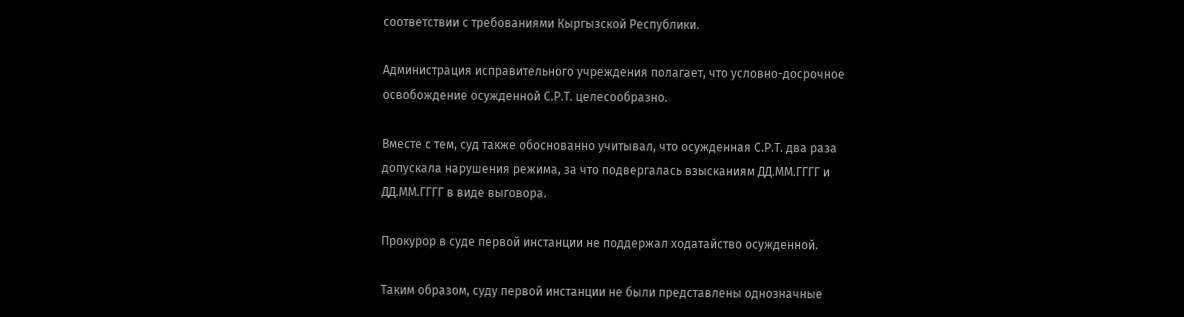соответствии с требованиями Кыргызской Республики.

Администрация исправительного учреждения полагает, что условно-досрочное освобождение осужденной С.Р.Т. целесообразно.

Вместе с тем, суд также обоснованно учитывал, что осужденная С.Р.Т. два раза допускала нарушения режима, за что подвергалась взысканиям ДД.ММ.ГГГГ и ДД.ММ.ГГГГ в виде выговора.

Прокурор в суде первой инстанции не поддержал ходатайство осужденной.

Таким образом, суду первой инстанции не были представлены однозначные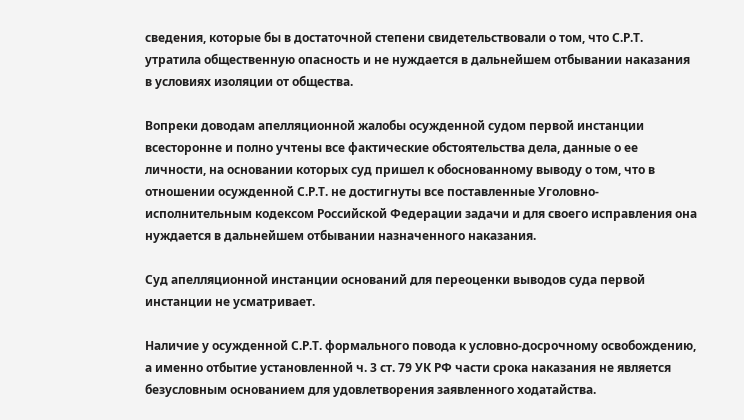сведения, которые бы в достаточной степени свидетельствовали о том, что С.Р.Т. утратила общественную опасность и не нуждается в дальнейшем отбывании наказания в условиях изоляции от общества.

Вопреки доводам апелляционной жалобы осужденной судом первой инстанции всесторонне и полно учтены все фактические обстоятельства дела, данные о ее личности, на основании которых суд пришел к обоснованному выводу о том, что в отношении осужденной С.Р.Т. не достигнуты все поставленные Уголовно-исполнительным кодексом Российской Федерации задачи и для своего исправления она нуждается в дальнейшем отбывании назначенного наказания.

Суд апелляционной инстанции оснований для переоценки выводов суда первой инстанции не усматривает.

Наличие у осужденной С.Р.Т. формального повода к условно-досрочному освобождению, а именно отбытие установленной ч. 3 ст. 79 УК РФ части срока наказания не является безусловным основанием для удовлетворения заявленного ходатайства.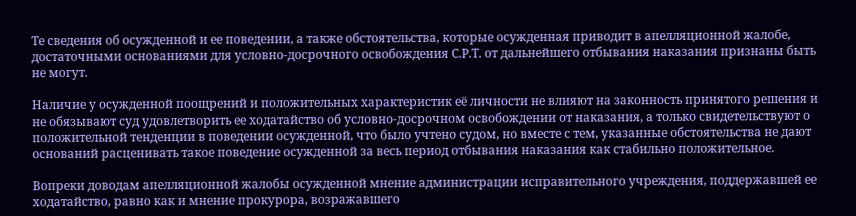Те сведения об осужденной и ее поведении, а также обстоятельства, которые осужденная приводит в апелляционной жалобе, достаточными основаниями для условно-досрочного освобождения С.Р.Т. от дальнейшего отбывания наказания признаны быть не могут.

Наличие у осужденной поощрений и положительных характеристик её личности не влияют на законность принятого решения и не обязывают суд удовлетворить ее ходатайство об условно-досрочном освобождении от наказания, а только свидетельствуют о положительной тенденции в поведении осужденной, что было учтено судом, но вместе с тем, указанные обстоятельства не дают оснований расценивать такое поведение осужденной за весь период отбывания наказания как стабильно положительное.

Вопреки доводам апелляционной жалобы осужденной мнение администрации исправительного учреждения, поддержавшей ее ходатайство, равно как и мнение прокурора, возражавшего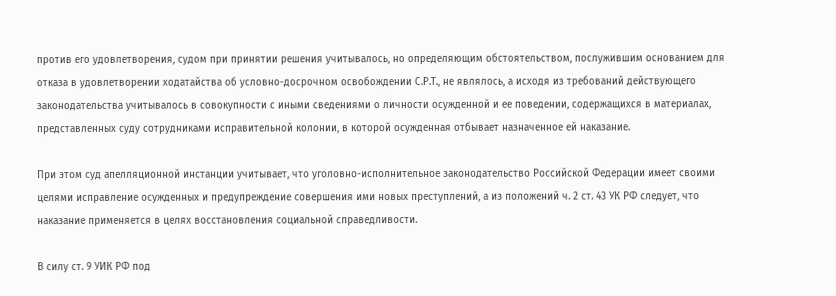против его удовлетворения, судом при принятии решения учитывалось, но определяющим обстоятельством, послужившим основанием для отказа в удовлетворении ходатайства об условно-досрочном освобождении С.Р.Т., не являлось, а исходя из требований действующего законодательства учитывалось в совокупности с иными сведениями о личности осужденной и ее поведении, содержащихся в материалах, представленных суду сотрудниками исправительной колонии, в которой осужденная отбывает назначенное ей наказание.

При этом суд апелляционной инстанции учитывает, что уголовно-исполнительное законодательство Российской Федерации имеет своими целями исправление осужденных и предупреждение совершения ими новых преступлений, а из положений ч. 2 ст. 43 УК РФ следует, что наказание применяется в целях восстановления социальной справедливости.

В силу ст. 9 УИК РФ под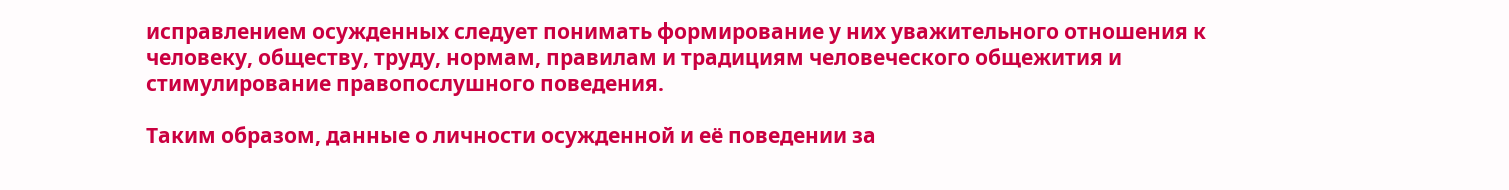исправлением осужденных следует понимать формирование у них уважительного отношения к человеку, обществу, труду, нормам, правилам и традициям человеческого общежития и стимулирование правопослушного поведения.

Таким образом, данные о личности осужденной и её поведении за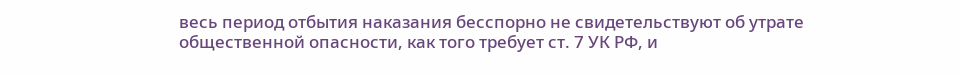весь период отбытия наказания бесспорно не свидетельствуют об утрате общественной опасности, как того требует ст. 7 УК РФ, и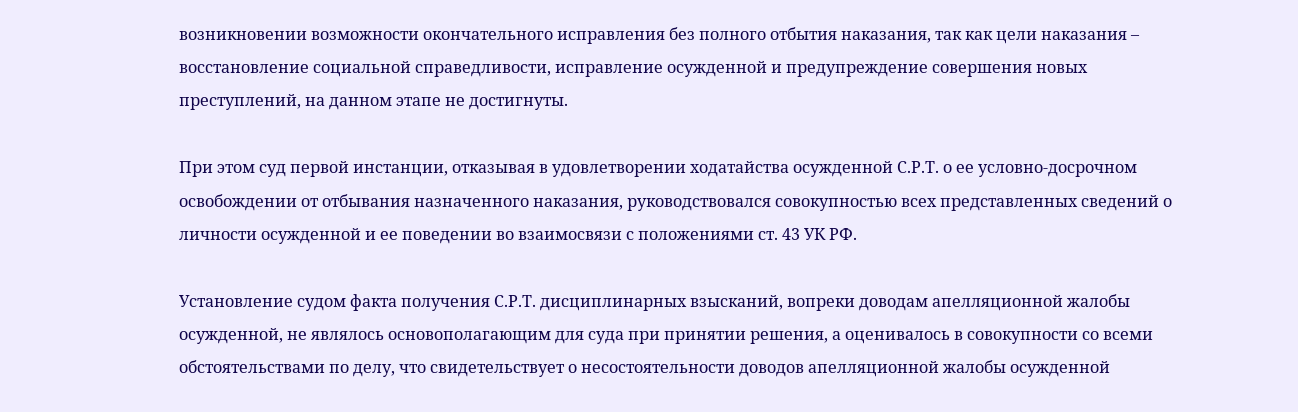возникновении возможности окончательного исправления без полного отбытия наказания, так как цели наказания – восстановление социальной справедливости, исправление осужденной и предупреждение совершения новых преступлений, на данном этапе не достигнуты.

При этом суд первой инстанции, отказывая в удовлетворении ходатайства осужденной С.Р.Т. о ее условно-досрочном освобождении от отбывания назначенного наказания, руководствовался совокупностью всех представленных сведений о личности осужденной и ее поведении во взаимосвязи с положениями ст. 43 УК РФ.

Установление судом факта получения С.Р.Т. дисциплинарных взысканий, вопреки доводам апелляционной жалобы осужденной, не являлось основополагающим для суда при принятии решения, а оценивалось в совокупности со всеми обстоятельствами по делу, что свидетельствует о несостоятельности доводов апелляционной жалобы осужденной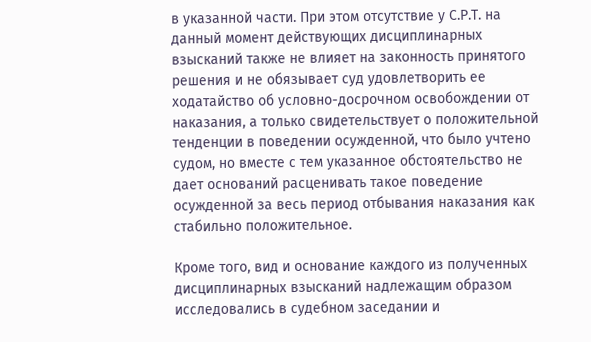в указанной части. При этом отсутствие у С.Р.Т. на данный момент действующих дисциплинарных взысканий также не влияет на законность принятого решения и не обязывает суд удовлетворить ее ходатайство об условно-досрочном освобождении от наказания, а только свидетельствует о положительной тенденции в поведении осужденной, что было учтено судом, но вместе с тем указанное обстоятельство не дает оснований расценивать такое поведение осужденной за весь период отбывания наказания как стабильно положительное.

Кроме того, вид и основание каждого из полученных дисциплинарных взысканий надлежащим образом исследовались в судебном заседании и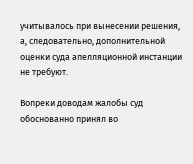учитывалось при вынесении решения, а, следовательно, дополнительной оценки суда апелляционной инстанции не требуют.

Вопреки доводам жалобы суд обоснованно принял во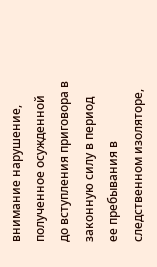внимание нарушение, полученное осужденной до вступления приговора в законную силу в период ее пребывания в следственном изоляторе,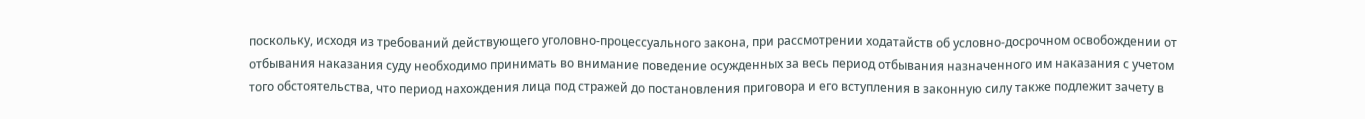поскольку, исходя из требований действующего уголовно-процессуального закона, при рассмотрении ходатайств об условно-досрочном освобождении от отбывания наказания суду необходимо принимать во внимание поведение осужденных за весь период отбывания назначенного им наказания с учетом того обстоятельства, что период нахождения лица под стражей до постановления приговора и его вступления в законную силу также подлежит зачету в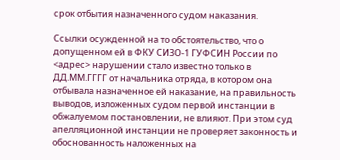срок отбытия назначенного судом наказания.

Ссылки осужденной на то обстоятельство, что о допущенном ей в ФКУ СИЗО-1 ГУФСИН России по <адрес> нарушении стало известно только в ДД.ММ.ГГГГ от начальника отряда, в котором она отбывала назначенное ей наказание, на правильность выводов, изложенных судом первой инстанции в обжалуемом постановлении, не влияют. При этом суд апелляционной инстанции не проверяет законность и обоснованность наложенных на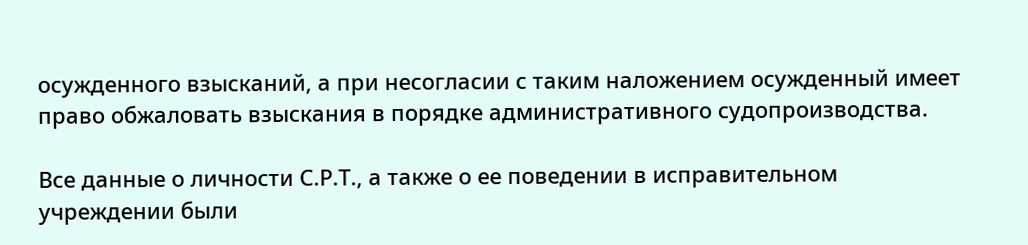осужденного взысканий, а при несогласии с таким наложением осужденный имеет право обжаловать взыскания в порядке административного судопроизводства.

Все данные о личности С.Р.Т., а также о ее поведении в исправительном учреждении были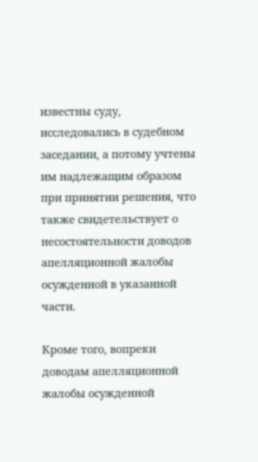известны суду, исследовались в судебном заседании, а потому учтены им надлежащим образом при принятии решения, что также свидетельствует о несостоятельности доводов апелляционной жалобы осужденной в указанной части.

Кроме того, вопреки доводам апелляционной жалобы осужденной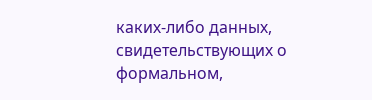каких-либо данных, свидетельствующих о формальном,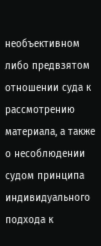необъективном либо предвзятом отношении суда к рассмотрению материала, а также о несоблюдении судом принципа индивидуального подхода к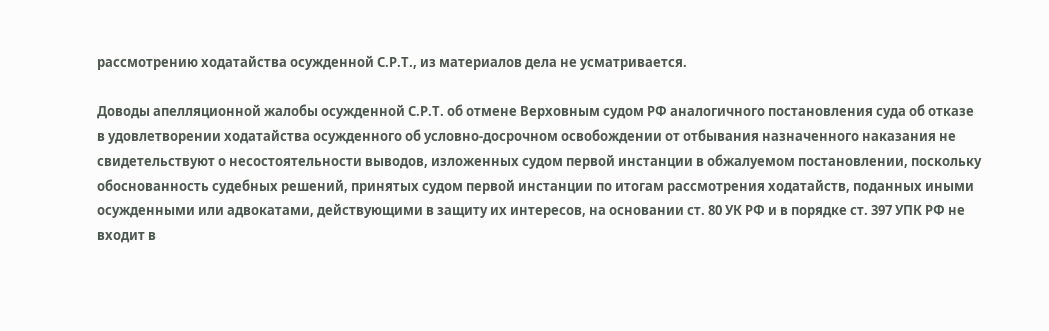рассмотрению ходатайства осужденной С.Р.Т., из материалов дела не усматривается.

Доводы апелляционной жалобы осужденной С.Р.Т. об отмене Верховным судом РФ аналогичного постановления суда об отказе в удовлетворении ходатайства осужденного об условно-досрочном освобождении от отбывания назначенного наказания не свидетельствуют о несостоятельности выводов, изложенных судом первой инстанции в обжалуемом постановлении, поскольку обоснованность судебных решений, принятых судом первой инстанции по итогам рассмотрения ходатайств, поданных иными осужденными или адвокатами, действующими в защиту их интересов, на основании ст. 80 УК РФ и в порядке ст. 397 УПК РФ не входит в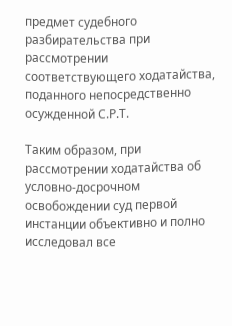предмет судебного разбирательства при рассмотрении соответствующего ходатайства, поданного непосредственно осужденной С.Р.Т.

Таким образом, при рассмотрении ходатайства об условно-досрочном освобождении суд первой инстанции объективно и полно исследовал все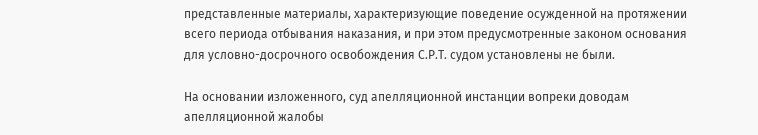представленные материалы, характеризующие поведение осужденной на протяжении всего периода отбывания наказания, и при этом предусмотренные законом основания для условно-досрочного освобождения С.Р.Т. судом установлены не были.

На основании изложенного, суд апелляционной инстанции вопреки доводам апелляционной жалобы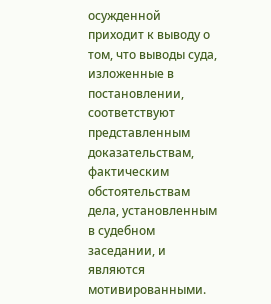осужденной приходит к выводу о том, что выводы суда, изложенные в постановлении, соответствуют представленным доказательствам, фактическим обстоятельствам дела, установленным в судебном заседании, и являются мотивированными.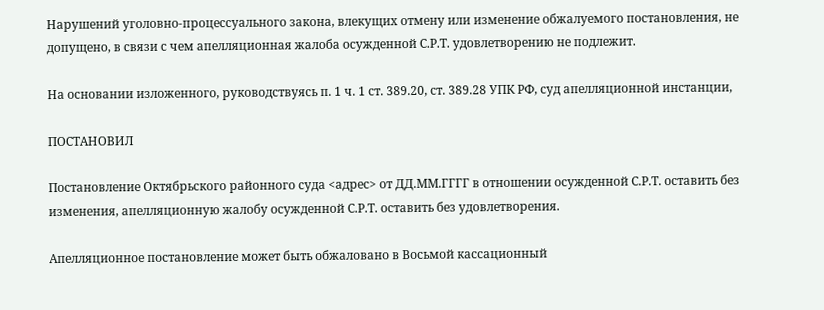Нарушений уголовно-процессуального закона, влекущих отмену или изменение обжалуемого постановления, не допущено, в связи с чем апелляционная жалоба осужденной С.Р.Т. удовлетворению не подлежит.

На основании изложенного, руководствуясь п. 1 ч. 1 ст. 389.20, ст. 389.28 УПК РФ, суд апелляционной инстанции,

ПОСТАНОВИЛ

Постановление Октябрьского районного суда <адрес> от ДД.ММ.ГГГГ в отношении осужденной С.Р.Т. оставить без изменения, апелляционную жалобу осужденной С.Р.Т. оставить без удовлетворения.

Апелляционное постановление может быть обжаловано в Восьмой кассационный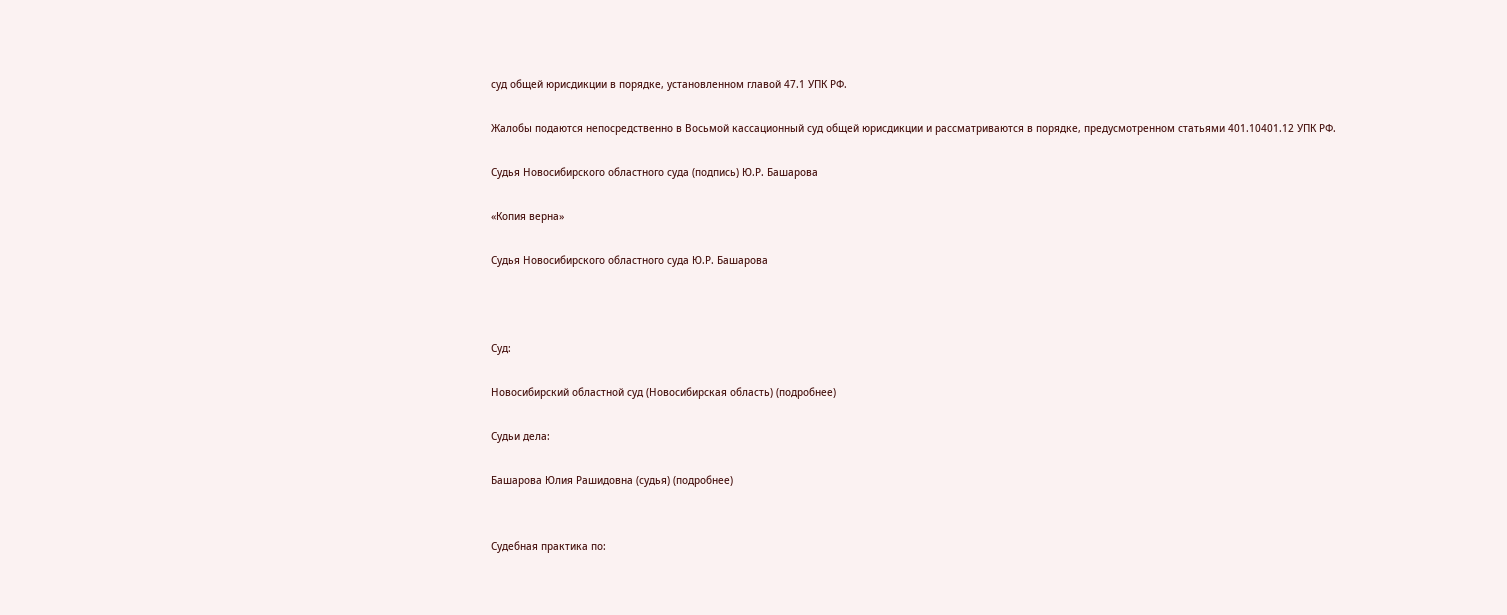суд общей юрисдикции в порядке, установленном главой 47.1 УПК РФ.

Жалобы подаются непосредственно в Восьмой кассационный суд общей юрисдикции и рассматриваются в порядке, предусмотренном статьями 401.10401.12 УПК РФ.

Судья Новосибирского областного суда (подпись) Ю.Р. Башарова

«Копия верна»

Судья Новосибирского областного суда Ю.Р. Башарова



Суд:

Новосибирский областной суд (Новосибирская область) (подробнее)

Судьи дела:

Башарова Юлия Рашидовна (судья) (подробнее)


Судебная практика по: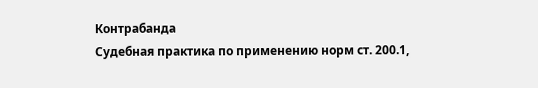Контрабанда
Судебная практика по применению норм ст. 200.1,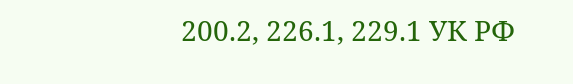200.2, 226.1, 229.1 УК РФ